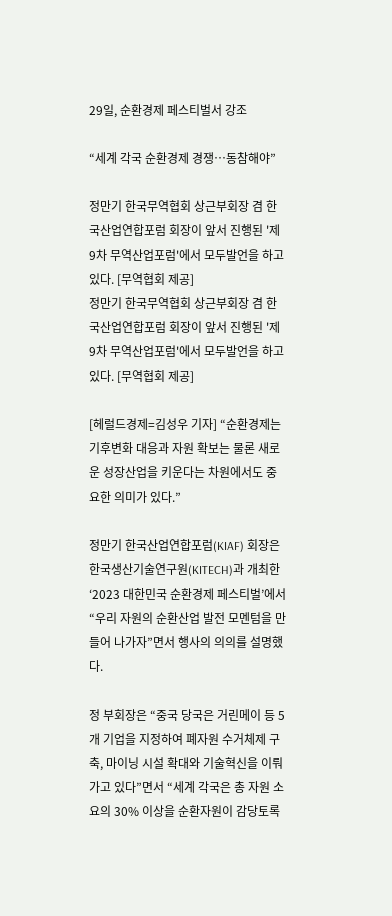29일, 순환경제 페스티벌서 강조

“세계 각국 순환경제 경쟁…동참해야”

정만기 한국무역협회 상근부회장 겸 한국산업연합포럼 회장이 앞서 진행된 '제9차 무역산업포럼'에서 모두발언을 하고 있다. [무역협회 제공]
정만기 한국무역협회 상근부회장 겸 한국산업연합포럼 회장이 앞서 진행된 '제9차 무역산업포럼'에서 모두발언을 하고 있다. [무역협회 제공]

[헤럴드경제=김성우 기자] “순환경제는 기후변화 대응과 자원 확보는 물론 새로운 성장산업을 키운다는 차원에서도 중요한 의미가 있다.”

정만기 한국산업연합포럼(KIAF) 회장은 한국생산기술연구원(KITECH)과 개최한 ‘2023 대한민국 순환경제 페스티벌’에서 “우리 자원의 순환산업 발전 모멘텀을 만들어 나가자”면서 행사의 의의를 설명했다.

정 부회장은 “중국 당국은 거린메이 등 5개 기업을 지정하여 폐자원 수거체제 구축, 마이닝 시설 확대와 기술혁신을 이뤄가고 있다”면서 “세계 각국은 총 자원 소요의 30% 이상을 순환자원이 감당토록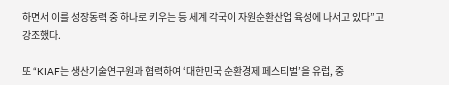하면서 이를 성장동력 중 하나로 키우는 등 세계 각국이 자원순환산업 육성에 나서고 있다”고 강조했다.

또 “KIAF는 생산기술연구원과 협력하여 ‘대한민국 순환경제 페스티벌’을 유럽, 중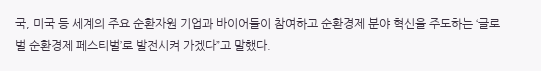국, 미국 등 세계의 주요 순환자원 기업과 바이어들이 참여하고 순환경제 분야 혁신을 주도하는 ‘글로벌 순환경제 페스티벌’로 발전시켜 가겠다”고 말했다.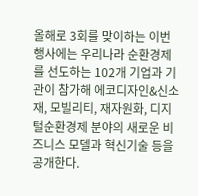올해로 3회를 맞이하는 이번 행사에는 우리나라 순환경제를 선도하는 102개 기업과 기관이 참가해 에코디자인&신소재, 모빌리티, 재자원화, 디지털순환경제 분야의 새로운 비즈니스 모델과 혁신기술 등을 공개한다.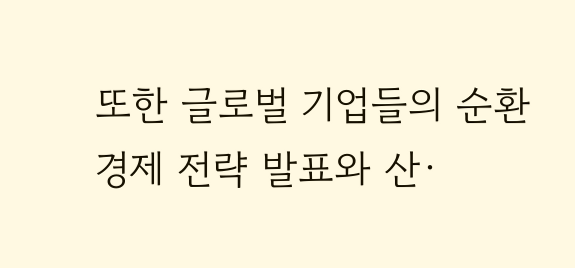또한 글로벌 기업들의 순환경제 전략 발표와 산·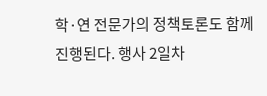학·연 전문가의 정책토론도 함께 진행된다. 행사 2일차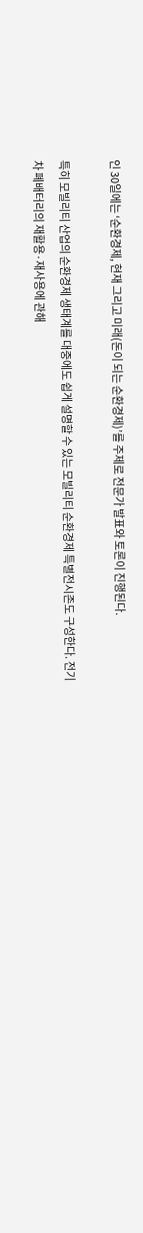인 30일에는 ‘순환경제, 현재 그리고 미래(돈이 되는 순환경제)’를 주제로 전문가 발표와 토론이 진행된다.

특히 모빌리티 산업의 순환경제 생태계를 대중에도 쉽게 설명할 수 있는 모빌리티 순환경제 특별전시존도 구성한다. 전기차 폐배터리의 재활용·재사용에 관해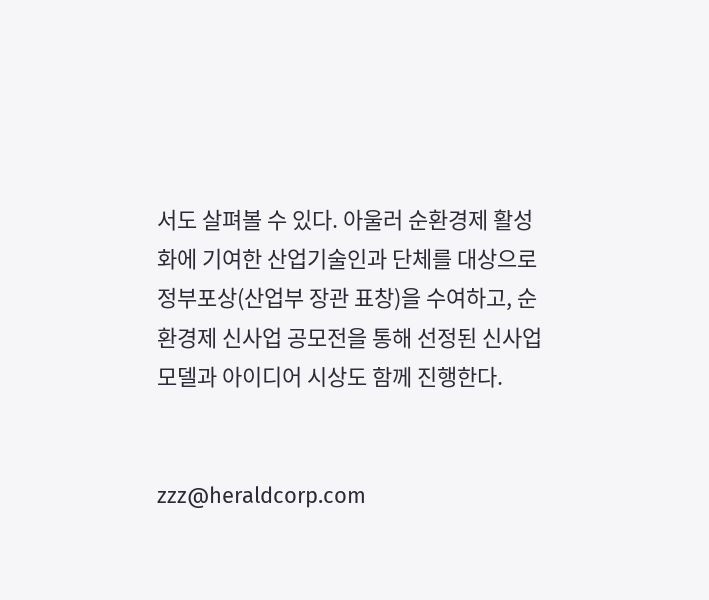서도 살펴볼 수 있다. 아울러 순환경제 활성화에 기여한 산업기술인과 단체를 대상으로 정부포상(산업부 장관 표창)을 수여하고, 순환경제 신사업 공모전을 통해 선정된 신사업 모델과 아이디어 시상도 함께 진행한다.


zzz@heraldcorp.com